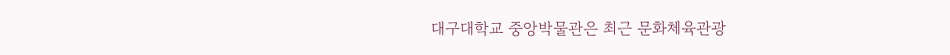대구대학교 중앙박물관은 최근 문화체육관광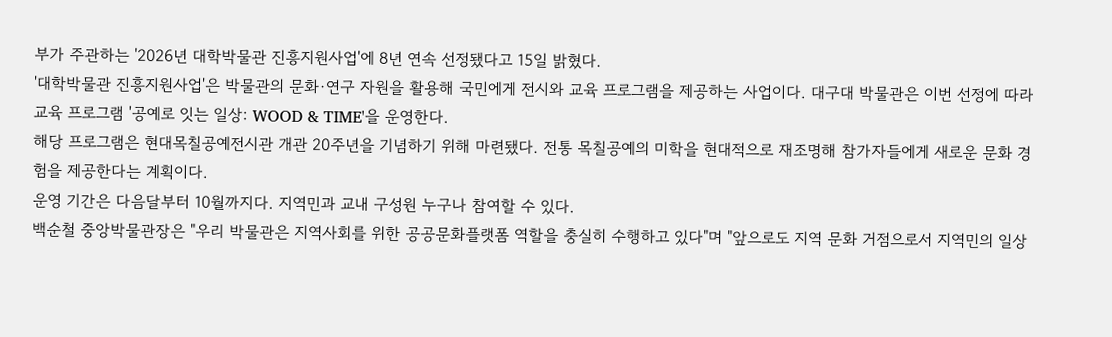부가 주관하는 '2026년 대학박물관 진흥지원사업'에 8년 연속 선정됐다고 15일 밝혔다.
'대학박물관 진흥지원사업'은 박물관의 문화·연구 자원을 활용해 국민에게 전시와 교육 프로그램을 제공하는 사업이다. 대구대 박물관은 이번 선정에 따라 교육 프로그램 '공예로 잇는 일상: WOOD & TIME'을 운영한다.
해당 프로그램은 현대목칠공예전시관 개관 20주년을 기념하기 위해 마련됐다. 전통 목칠공예의 미학을 현대적으로 재조명해 참가자들에게 새로운 문화 경험을 제공한다는 계획이다.
운영 기간은 다음달부터 10월까지다. 지역민과 교내 구성원 누구나 참여할 수 있다.
백순철 중앙박물관장은 "우리 박물관은 지역사회를 위한 공공문화플랫폼 역할을 충실히 수행하고 있다"며 "앞으로도 지역 문화 거점으로서 지역민의 일상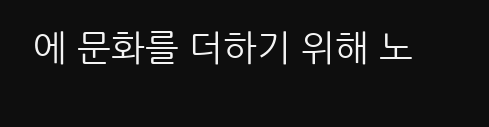에 문화를 더하기 위해 노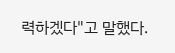력하겠다"고 말했다.